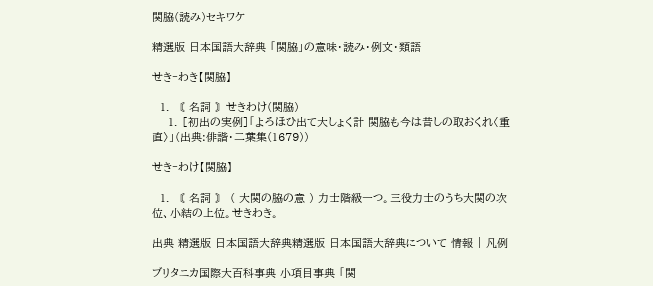関脇(読み)セキワケ

精選版 日本国語大辞典 「関脇」の意味・読み・例文・類語

せき‐わき【関脇】

  1. 〘 名詞 〙せきわけ(関脇)
    1. [初出の実例]「よろほひ出て大しょく計 関脇も今は昔しの取おくれ〈重直〉」(出典:俳諧・二葉集(1679))

せき‐わけ【関脇】

  1. 〘 名詞 〙 ( 大関の脇の意 ) 力士階級一つ。三役力士のうち大関の次位、小結の上位。せきわき。

出典 精選版 日本国語大辞典精選版 日本国語大辞典について 情報 | 凡例

ブリタニカ国際大百科事典 小項目事典 「関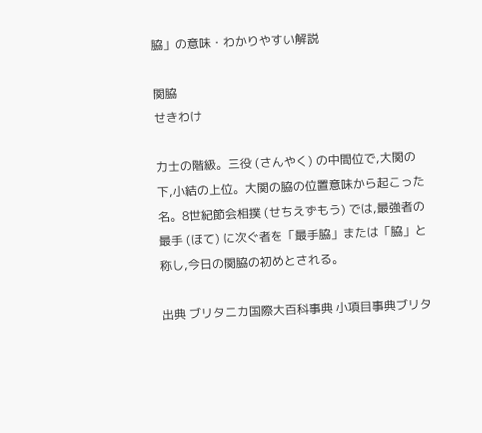脇」の意味・わかりやすい解説

関脇
せきわけ

力士の階級。三役 (さんやく) の中間位で,大関の下,小結の上位。大関の脇の位置意味から起こった名。8世紀節会相撲 (せちえずもう) では,最強者の最手 (ほて) に次ぐ者を「最手脇」または「脇」と称し,今日の関脇の初めとされる。

出典 ブリタニカ国際大百科事典 小項目事典ブリタ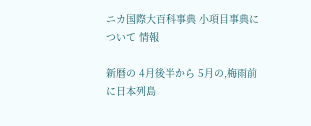ニカ国際大百科事典 小項目事典について 情報

新暦の 4月後半から 5月の,梅雨前に日本列島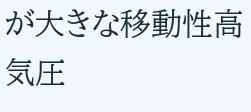が大きな移動性高気圧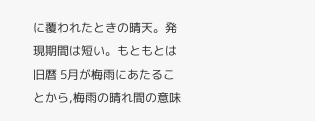に覆われたときの晴天。発現期間は短い。もともとは旧暦 5月が梅雨にあたることから,梅雨の晴れ間の意味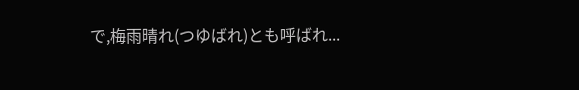で,梅雨晴れ(つゆばれ)とも呼ばれ...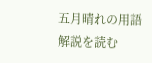五月晴れの用語解説を読む